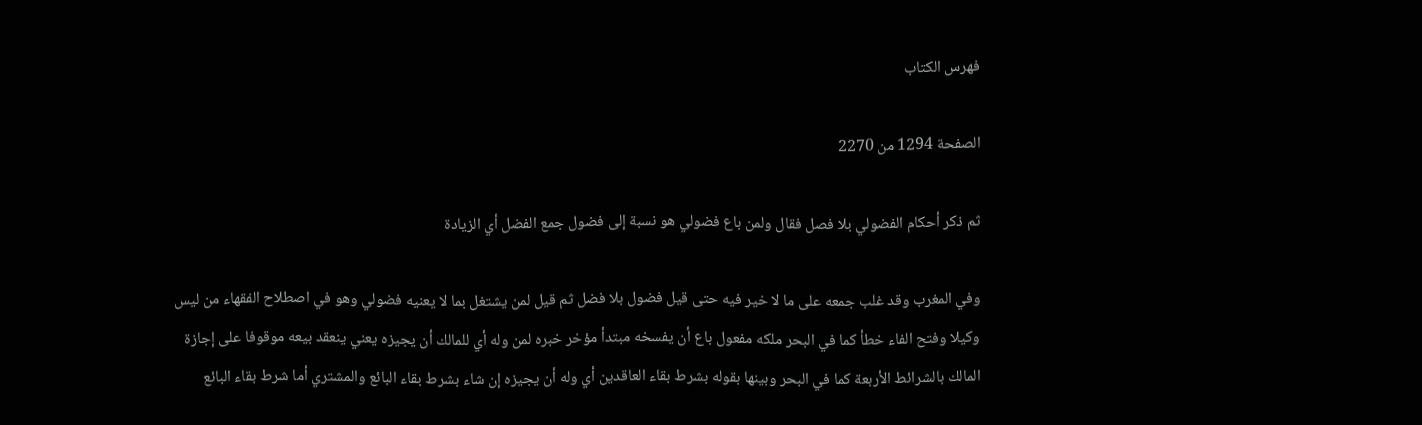فهرس الكتاب

الصفحة 1294 من 2270

ثم ذكر أحكام الفضولي بلا فصل فقال ولمن باع فضولي هو نسبة إلى فضول جمع الفضل أي الزيادة

وفي المغرب وقد غلب جمعه على ما لا خير فيه حتى قيل فضول بلا فضل ثم قيل لمن يشتغل بما لا يعنيه فضولي وهو في اصطلاح الفقهاء من ليس وكيلا وفتح الفاء خطأ كما في البحر ملكه مفعول باع أن يفسخه مبتدأ مؤخر خبره لمن وله أي للمالك أن يجيزه يعني ينعقد بيعه موقوفا على إجازة المالك بالشرائط الأربعة كما في البحر وبينها بقوله بشرط بقاء العاقدين أي وله أن يجيزه إن شاء بشرط بقاء البائع والمشتري أما شرط بقاء البائع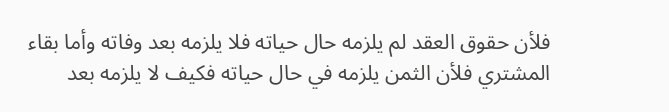فلأن حقوق العقد لم يلزمه حال حياته فلا يلزمه بعد وفاته وأما بقاء المشتري فلأن الثمن يلزمه في حال حياته فكيف لا يلزمه بعد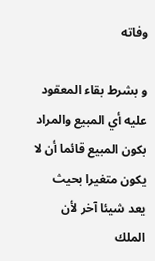وفاته

و بشرط بقاء المعقود عليه أي المبيع والمراد بكون المبيع قائما أن لا يكون متغيرا بحيث يعد شيئا آخر لأن الملك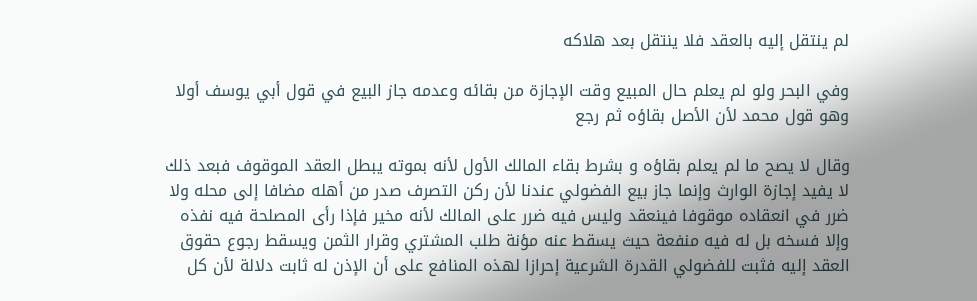لم ينتقل إليه بالعقد فلا ينتقل بعد هلاكه

وفي البحر ولو لم يعلم حال المبيع وقت الإجازة من بقائه وعدمه جاز البيع في قول أبي يوسف أولا وهو قول محمد لأن الأصل بقاؤه ثم رجع

وقال لا يصح ما لم يعلم بقاؤه و بشرط بقاء المالك الأول لأنه بموته يبطل العقد الموقوف فبعد ذلك لا يفيد إجازة الوارث وإنما جاز بيع الفضولي عندنا لأن ركن التصرف صدر من أهله مضافا إلى محله ولا ضرر في انعقاده موقوفا فينعقد وليس فيه ضرر على المالك لأنه مخير فإذا رأى المصلحة فيه نفذه وإلا فسخه بل له فيه منفعة حيث يسقط عنه مؤنة طلب المشتري وقرار الثمن ويسقط رجوع حقوق العقد إليه فثبت للفضولي القدرة الشرعية إحرازا لهذه المنافع على أن الإذن له ثابت دلالة لأن كل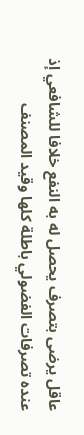عاقل يرضى بتصرف يحصل له به النفع خلافا للشافعي إذ عنده تصرفات الفضولي باطلة كلها وقيد المصنف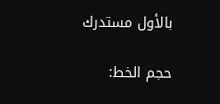بالأول مستدرك

حجم الخط: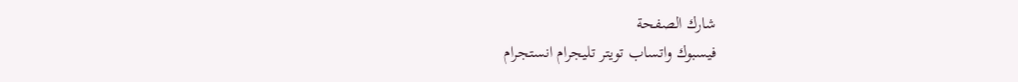شارك الصفحة
فيسبوك واتساب تويتر تليجرام انستجرام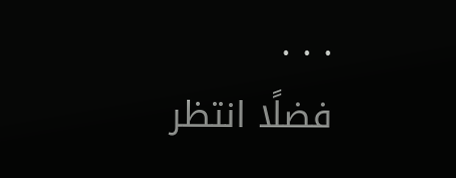. . .
فضلًا انتظر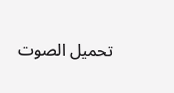تحميل الصوت